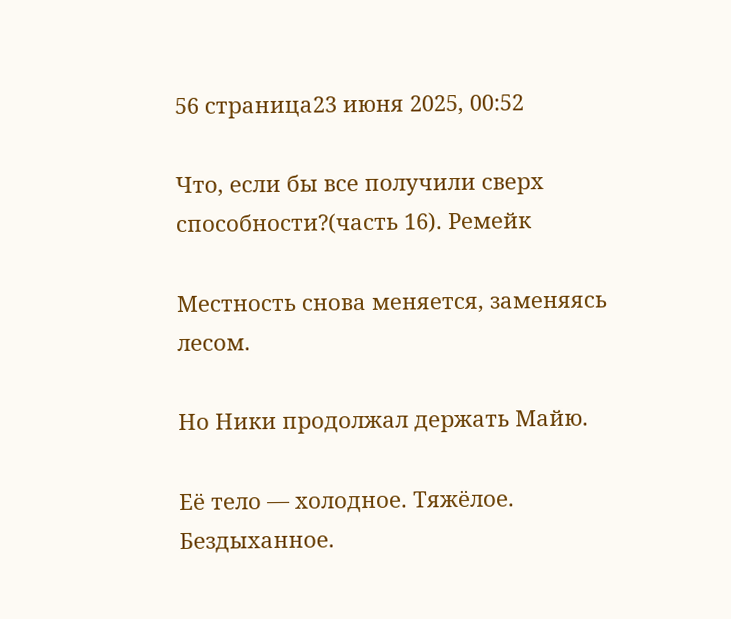56 страница23 июня 2025, 00:52

Что, если бы все получили сверх способности?(часть 16). Ремейк

Местность снова меняется, заменяясь лесом.

Но Ники продолжал держать Майю.

Её тело — холодное. Тяжёлое. Бездыханное.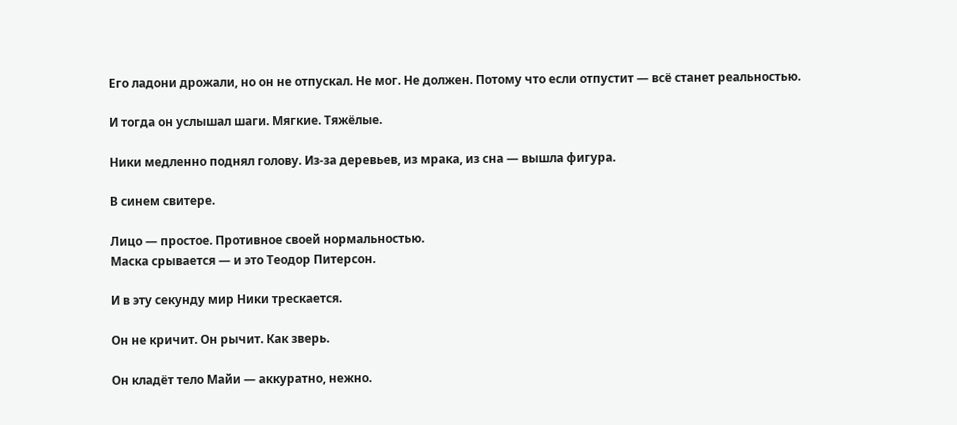Его ладони дрожали, но он не отпускал. Не мог. Не должен. Потому что если отпустит — всё станет реальностью.

И тогда он услышал шаги. Мягкие. Тяжёлые.

Ники медленно поднял голову. Из-за деревьев, из мрака, из сна — вышла фигура.

В синем свитере.

Лицо — простое. Противное своей нормальностью.
Маска срывается — и это Теодор Питерсон.

И в эту секунду мир Ники трескается.

Он не кричит. Он рычит. Как зверь.

Он кладёт тело Майи — аккуратно, нежно.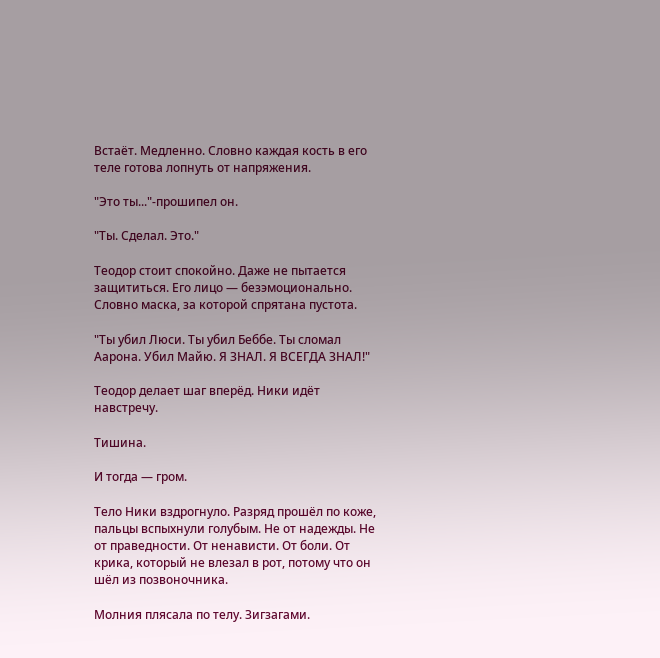Встаёт. Медленно. Словно каждая кость в его теле готова лопнуть от напряжения.

"Это ты..."-прошипел он.

"Ты. Сделал. Это."

Теодор стоит спокойно. Даже не пытается защититься. Его лицо — безэмоционально. Словно маска, за которой спрятана пустота.

"Ты убил Люси. Ты убил Беббе. Ты сломал Аарона. Убил Майю. Я ЗНАЛ. Я ВСЕГДА ЗНАЛ!"

Теодор делает шаг вперёд. Ники идёт навстречу.

Тишина.

И тогда — гром.

Тело Ники вздрогнуло. Разряд прошёл по коже, пальцы вспыхнули голубым. Не от надежды. Не от праведности. От ненависти. От боли. От крика, который не влезал в рот, потому что он шёл из позвоночника.

Молния плясала по телу. Зигзагами.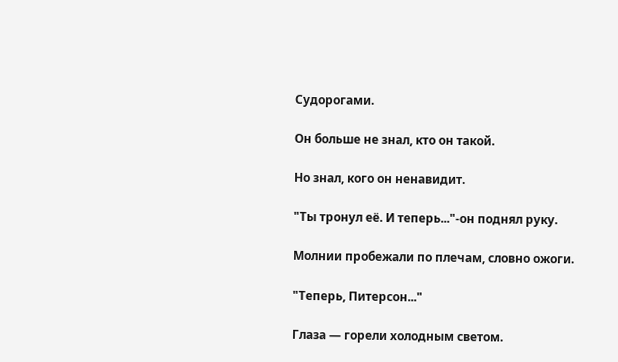Судорогами.

Он больше не знал, кто он такой.

Но знал, кого он ненавидит.

"Ты тронул её. И теперь..."-он поднял руку.

Молнии пробежали по плечам, словно ожоги.

"Теперь, Питерсон..."

Глаза — горели холодным светом.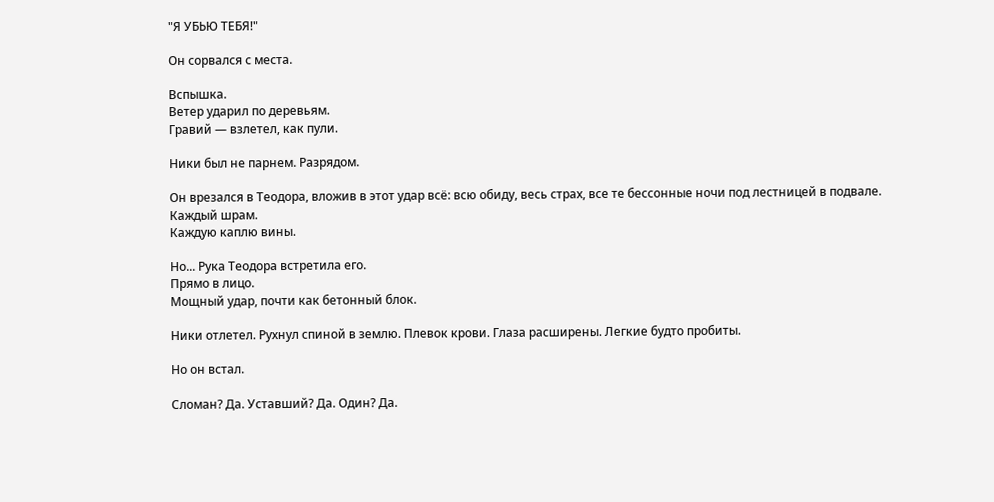"Я УБЬЮ ТЕБЯ!"

Он сорвался с места.

Вспышка.
Ветер ударил по деревьям.
Гравий — взлетел, как пули.

Ники был не парнем. Разрядом.

Он врезался в Теодора, вложив в этот удар всё: всю обиду, весь страх, все те бессонные ночи под лестницей в подвале.
Каждый шрам.
Каждую каплю вины.

Но... Рука Теодора встретила его.
Прямо в лицо.
Мощный удар, почти как бетонный блок.

Ники отлетел. Рухнул спиной в землю. Плевок крови. Глаза расширены. Легкие будто пробиты.

Но он встал.

Сломан? Да. Уставший? Да. Один? Да.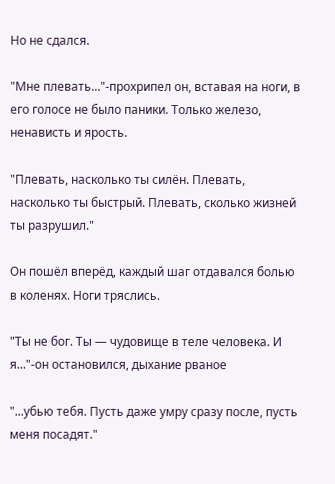Но не сдался.

"Мне плевать..."-прохрипел он, вставая на ноги, в его голосе не было паники. Только железо, ненависть и ярость.

"Плевать, насколько ты силён. Плевать, насколько ты быстрый. Плевать, сколько жизней ты разрушил."

Он пошёл вперёд, каждый шаг отдавался болью в коленях. Ноги тряслись.

"Ты не бог. Ты — чудовище в теле человека. И я..."-он остановился, дыхание рваное

"...убью тебя. Пусть даже умру сразу после, пусть меня посадят."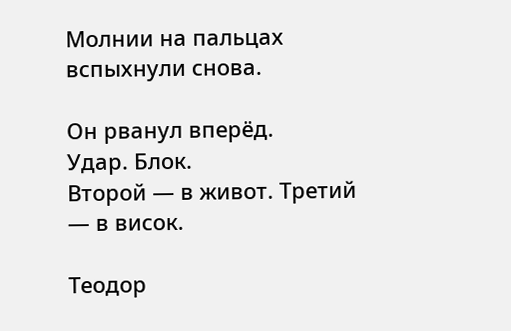Молнии на пальцах вспыхнули снова.

Он рванул вперёд.
Удар. Блок.
Второй — в живот. Третий — в висок.

Теодор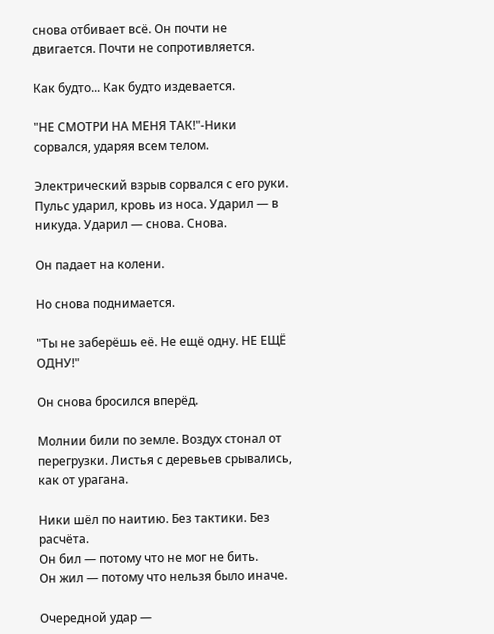снова отбивает всё. Он почти не двигается. Почти не сопротивляется.

Как будто... Как будто издевается.

"НЕ СМОТРИ НА МЕНЯ ТАК!"-Ники сорвался, ударяя всем телом.

Электрический взрыв сорвался с его руки. Пульс ударил, кровь из носа. Ударил — в никуда. Ударил — снова. Снова.

Он падает на колени.

Но снова поднимается.

"Ты не заберёшь её. Не ещё одну. НЕ ЕЩЁ ОДНУ!"

Он снова бросился вперёд.

Молнии били по земле. Воздух стонал от перегрузки. Листья с деревьев срывались, как от урагана.

Ники шёл по наитию. Без тактики. Без расчёта.
Он бил — потому что не мог не бить.
Он жил — потому что нельзя было иначе.

Очередной удар —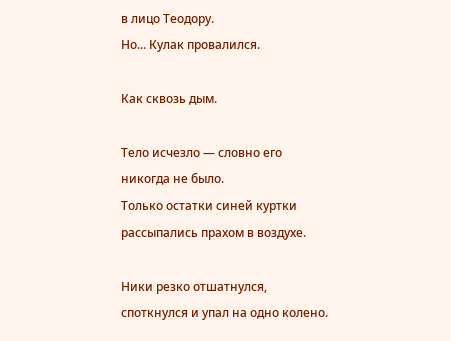в лицо Теодору.
Но... Кулак провалился.

Как сквозь дым.

Тело исчезло — словно его никогда не было.
Только остатки синей куртки рассыпались прахом в воздухе.

Ники резко отшатнулся, споткнулся и упал на одно колено.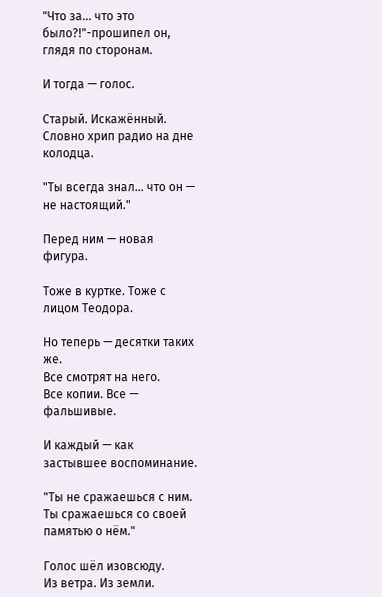"Что за... что это было?!"-прошипел он, глядя по сторонам.

И тогда — голос.

Старый. Искажённый.
Словно хрип радио на дне колодца.

"Ты всегда знал... что он — не настоящий."

Перед ним — новая фигура.

Тоже в куртке. Тоже с лицом Теодора.

Но теперь — десятки таких же.
Все смотрят на него.
Все копии. Все — фальшивые.

И каждый — как застывшее воспоминание.

"Ты не сражаешься с ним. Ты сражаешься со своей памятью о нём."

Голос шёл изовсюду.
Из ветра. Из земли.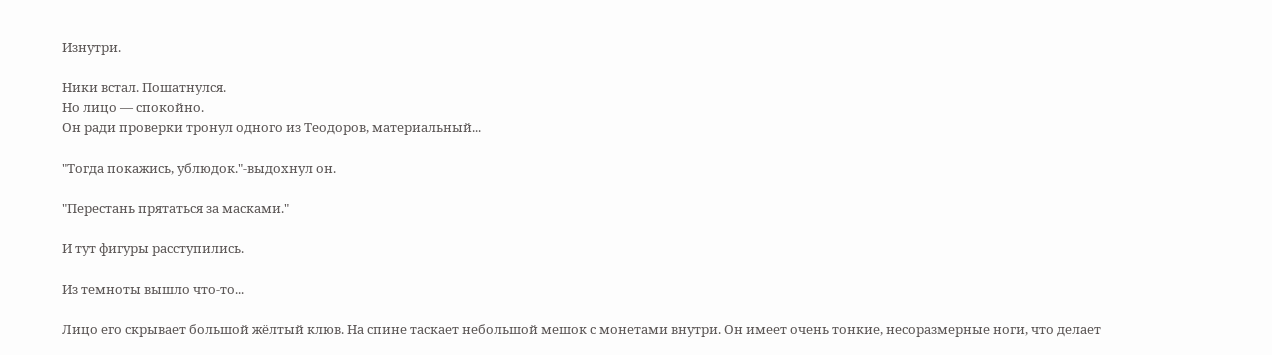Изнутри.

Ники встал. Пошатнулся.
Но лицо — спокойно.
Он ради проверки тронул одного из Теодоров, материальный...

"Тогда покажись, ублюдок."-выдохнул он.

"Перестань прятаться за масками."

И тут фигуры расступились.

Из темноты вышло что-то...

Лицо его скрывает большой жёлтый клюв. На спине таскает небольшой мешок с монетами внутри. Он имеет очень тонкие, несоразмерные ноги, что делает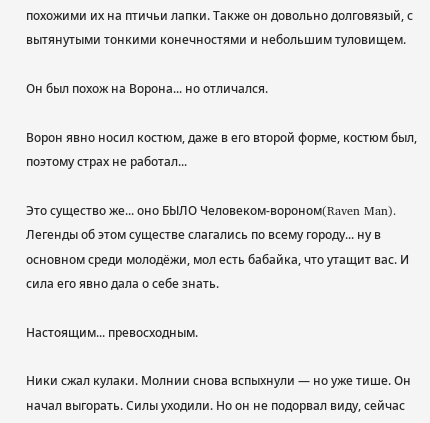похожими их на птичьи лапки. Также он довольно долговязый, с вытянутыми тонкими конечностями и небольшим туловищем.

Он был похож на Ворона... но отличался.

Ворон явно носил костюм, даже в его второй форме, костюм был, поэтому страх не работал...

Это существо же... оно БЫЛО Человеком-вороном(Raven Man). Легенды об этом существе слагались по всему городу... ну в основном среди молодёжи, мол есть бабайка, что утащит вас. И сила его явно дала о себе знать.

Настоящим... превосходным.

Ники сжал кулаки. Молнии снова вспыхнули — но уже тише. Он начал выгорать. Силы уходили. Но он не подорвал виду, сейчас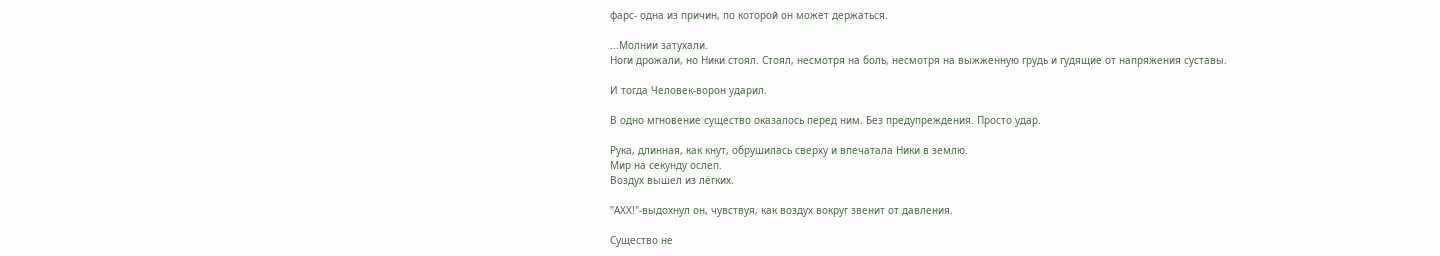фарс- одна из причин, по которой он может держаться.

...Молнии затухали.
Ноги дрожали, но Ники стоял. Стоял, несмотря на боль, несмотря на выжженную грудь и гудящие от напряжения суставы.

И тогда Человек-ворон ударил.

В одно мгновение существо оказалось перед ним. Без предупреждения. Просто удар.

Рука, длинная, как кнут, обрушилась сверху и впечатала Ники в землю.
Мир на секунду ослеп.
Воздух вышел из лёгких.

"АХХ!"-выдохнул он, чувствуя, как воздух вокруг звенит от давления.

Существо не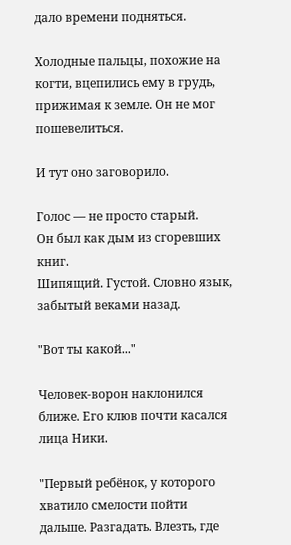дало времени подняться.

Холодные пальцы, похожие на когти, вцепились ему в грудь, прижимая к земле. Он не мог пошевелиться.

И тут оно заговорило.

Голос — не просто старый.
Он был как дым из сгоревших книг.
Шипящий. Густой. Словно язык, забытый веками назад.

"Вот ты какой..."

Человек-ворон наклонился ближе. Его клюв почти касался лица Ники.

"Первый ребёнок, у которого хватило смелости пойти дальше. Разгадать. Влезть, где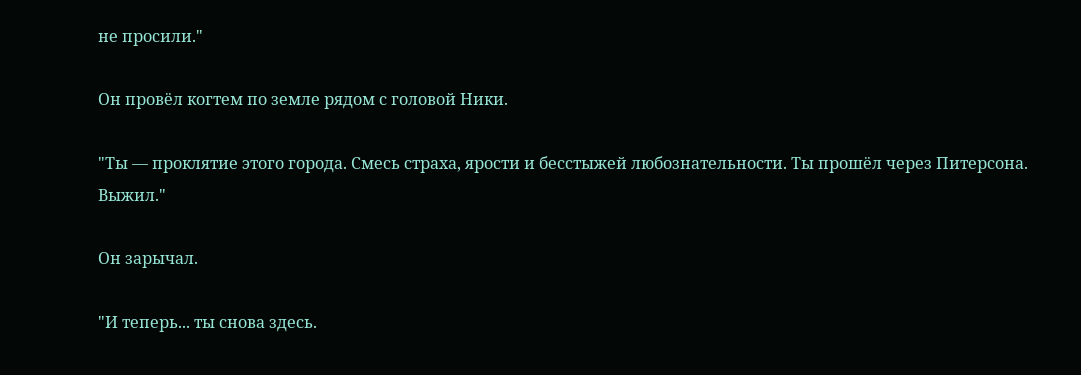не просили."

Он провёл когтем по земле рядом с головой Ники.

"Ты — проклятие этого города. Смесь страха, ярости и бесстыжей любознательности. Ты прошёл через Питерсона. Выжил."

Он зарычал.

"И теперь... ты снова здесь.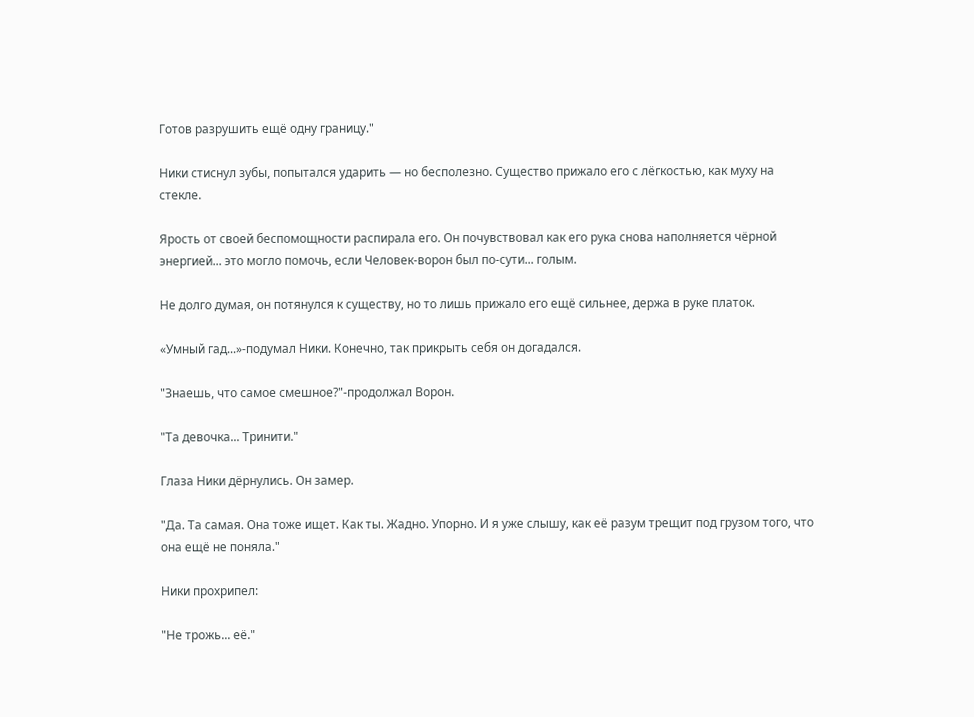Готов разрушить ещё одну границу."

Ники стиснул зубы, попытался ударить — но бесполезно. Существо прижало его с лёгкостью, как муху на стекле.

Ярость от своей беспомощности распирала его. Он почувствовал как его рука снова наполняется чёрной энергией... это могло помочь, если Человек-ворон был по-сути... голым.

Не долго думая, он потянулся к существу, но то лишь прижало его ещё сильнее, держа в руке платок.

«Умный гад...»-подумал Ники. Конечно, так прикрыть себя он догадался.

"Знаешь, что самое смешное?"-продолжал Ворон.

"Та девочка... Тринити."

Глаза Ники дёрнулись. Он замер.

"Да. Та самая. Она тоже ищет. Как ты. Жадно. Упорно. И я уже слышу, как её разум трещит под грузом того, что она ещё не поняла."

Ники прохрипел:

"Не трожь... её."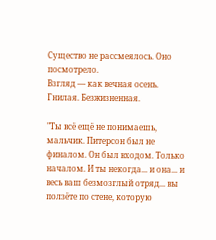Существо не рассмеялось. Оно посмотрело.
Взгляд — как вечная осень. Гнилая. Безжизненная.

"Ты всё ещё не понимаешь, мальчик. Питерсон был не финалом. Он был входом. Только началом. И ты некогда... и она... и весь ваш безмозглый отряд... вы ползёте по стене, которую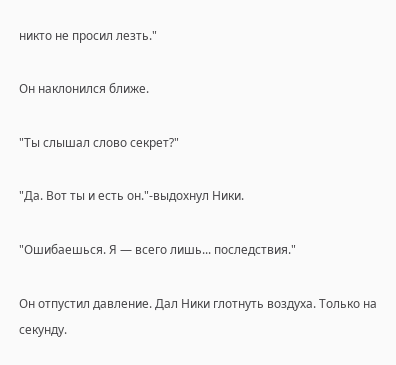никто не просил лезть."

Он наклонился ближе.

"Ты слышал слово секрет?"

"Да. Вот ты и есть он."-выдохнул Ники.

"Ошибаешься. Я — всего лишь... последствия."

Он отпустил давление. Дал Ники глотнуть воздуха. Только на секунду.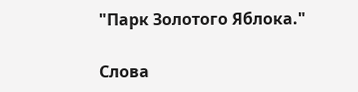"Парк Золотого Яблока."

Слова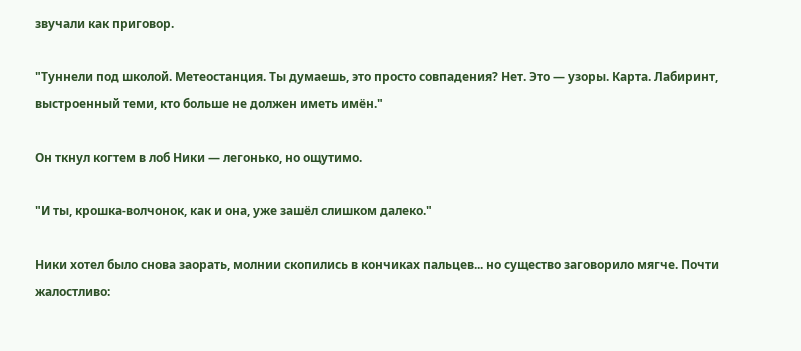звучали как приговор.

"Туннели под школой. Метеостанция. Ты думаешь, это просто совпадения? Нет. Это — узоры. Карта. Лабиринт, выстроенный теми, кто больше не должен иметь имён."

Он ткнул когтем в лоб Ники — легонько, но ощутимо.

"И ты, крошка-волчонок, как и она, уже зашёл слишком далеко."

Ники хотел было снова заорать, молнии скопились в кончиках пальцев... но существо заговорило мягче. Почти жалостливо: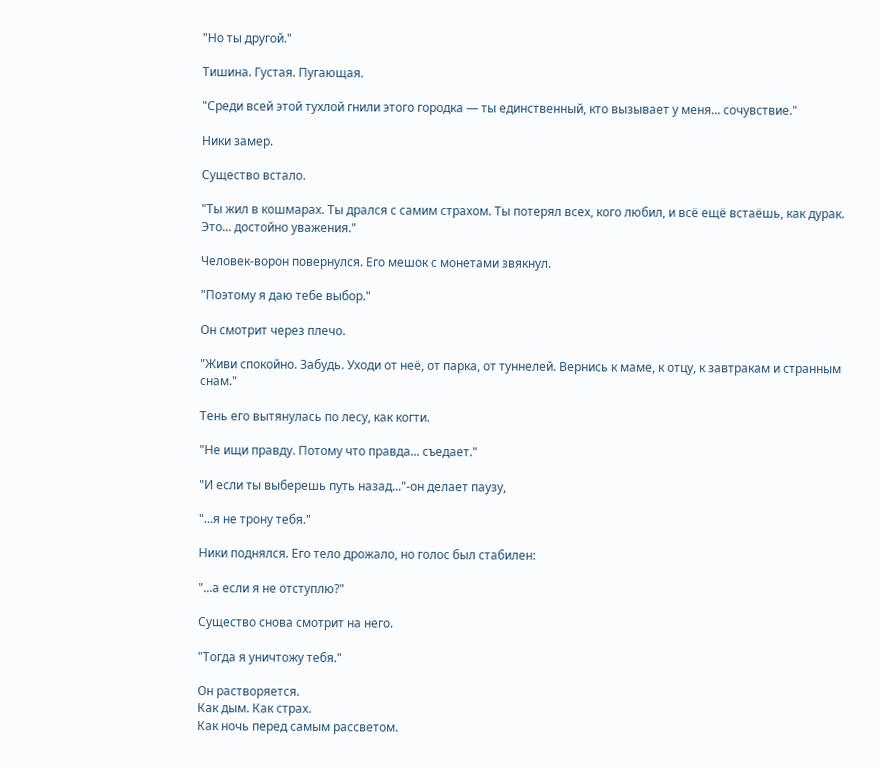"Но ты другой."

Тишина. Густая. Пугающая.

"Среди всей этой тухлой гнили этого городка — ты единственный, кто вызывает у меня... сочувствие."

Ники замер.

Существо встало.

"Ты жил в кошмарах. Ты дрался с самим страхом. Ты потерял всех, кого любил, и всё ещё встаёшь, как дурак. Это... достойно уважения."

Человек-ворон повернулся. Его мешок с монетами звякнул.

"Поэтому я даю тебе выбор."

Он смотрит через плечо.

"Живи спокойно. Забудь. Уходи от неё, от парка, от туннелей. Вернись к маме, к отцу, к завтракам и странным снам."

Тень его вытянулась по лесу, как когти.

"Не ищи правду. Потому что правда... съедает."

"И если ты выберешь путь назад..."-он делает паузу,

"...я не трону тебя."

Ники поднялся. Его тело дрожало, но голос был стабилен:

"...а если я не отступлю?"

Существо снова смотрит на него.

"Тогда я уничтожу тебя."

Он растворяется.
Как дым. Как страх.
Как ночь перед самым рассветом.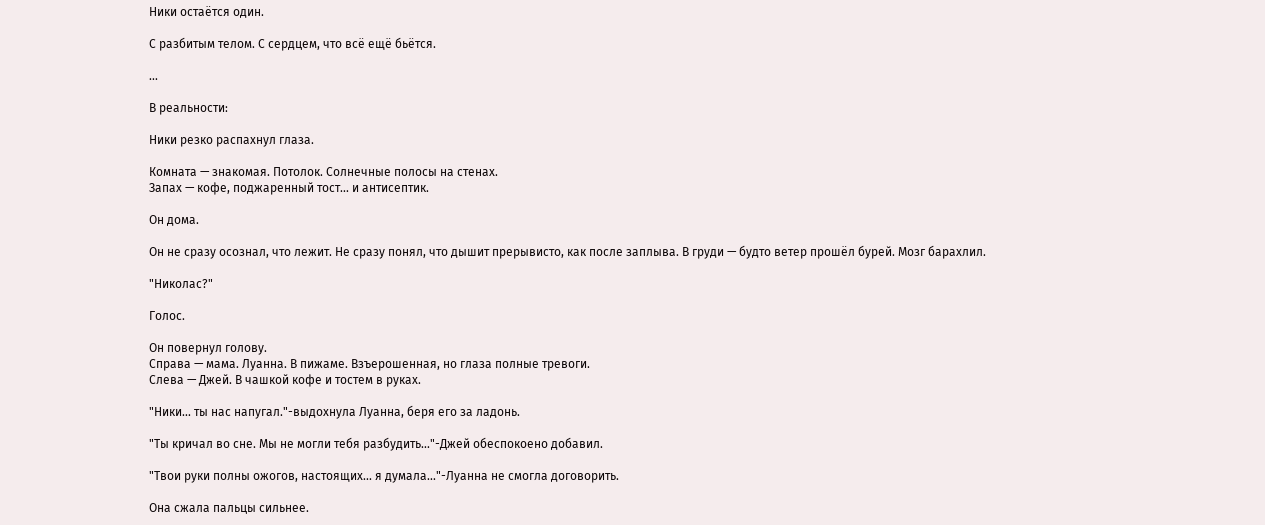Ники остаётся один.

С разбитым телом. С сердцем, что всё ещё бьётся.

...

В реальности:

Ники резко распахнул глаза.

Комната — знакомая. Потолок. Солнечные полосы на стенах.
Запах — кофе, поджаренный тост... и антисептик.

Он дома.

Он не сразу осознал, что лежит. Не сразу понял, что дышит прерывисто, как после заплыва. В груди — будто ветер прошёл бурей. Мозг барахлил.

"Николас?"

Голос.

Он повернул голову.
Справа — мама. Луанна. В пижаме. Взъерошенная, но глаза полные тревоги.
Слева — Джей. В чашкой кофе и тостем в руках.

"Ники... ты нас напугал."-выдохнула Луанна, беря его за ладонь.

"Ты кричал во сне. Мы не могли тебя разбудить..."-Джей обеспокоено добавил.

"Твои руки полны ожогов, настоящих... я думала..."-Луанна не смогла договорить.

Она сжала пальцы сильнее.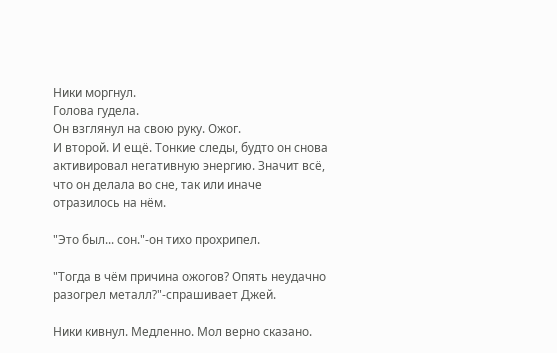Ники моргнул.
Голова гудела.
Он взглянул на свою руку. Ожог.
И второй. И ещё. Тонкие следы, будто он снова активировал негативную энергию. Значит всё, что он делала во сне, так или иначе отразилось на нём.

"Это был... сон."-он тихо прохрипел.

"Тогда в чём причина ожогов? Опять неудачно разогрел металл?"-спрашивает Джей.

Ники кивнул. Медленно. Мол верно сказано.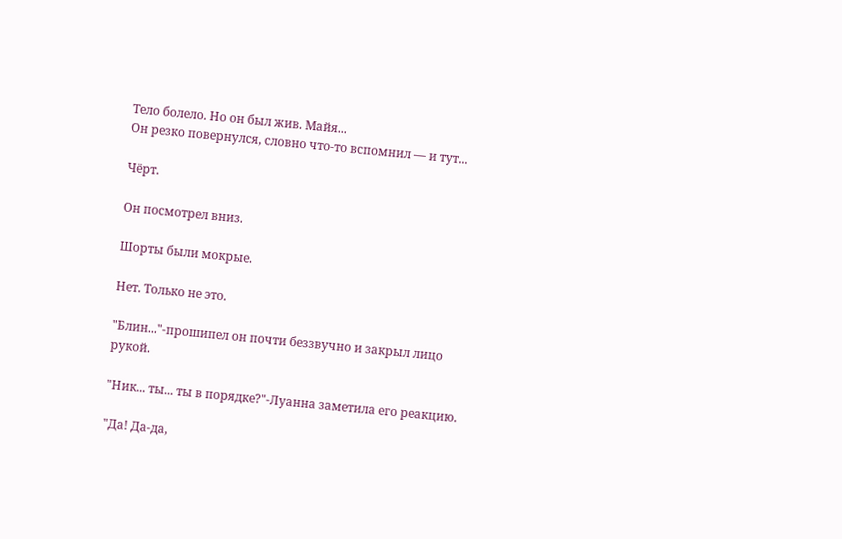Тело болело. Но он был жив. Майя...
Он резко повернулся, словно что-то вспомнил — и тут...

Чёрт.

Он посмотрел вниз.

Шорты были мокрые.

Нет. Только не это.

"Блин..."-прошипел он почти беззвучно и закрыл лицо рукой.

"Ник... ты... ты в порядке?"-Луанна заметила его реакцию.

"Да! Да-да,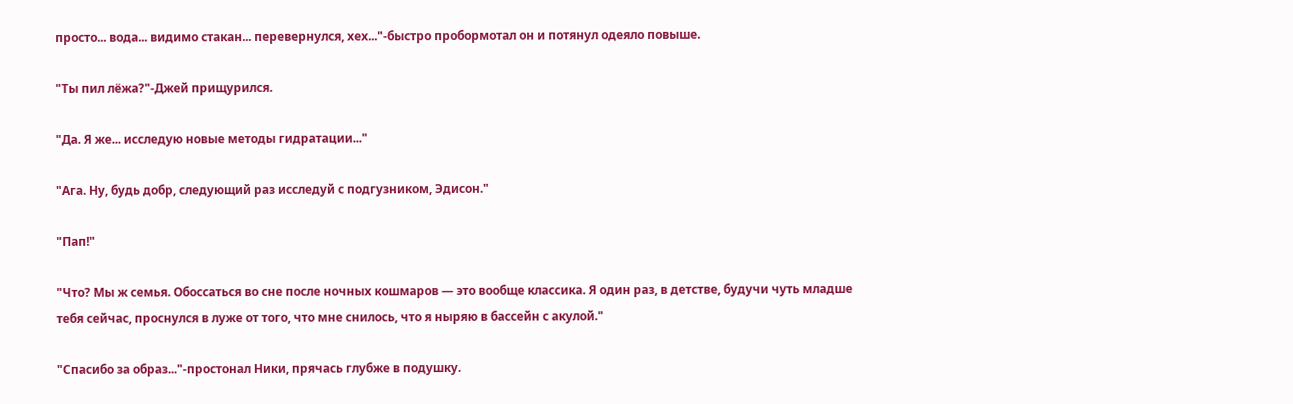просто... вода... видимо стакан... перевернулся, хех..."-быстро пробормотал он и потянул одеяло повыше.

"Ты пил лёжа?"-Джей прищурился.

"Да. Я же... исследую новые методы гидратации..."

"Ага. Ну, будь добр, следующий раз исследуй с подгузником, Эдисон."

"Пап!"

"Что? Мы ж семья. Обоссаться во сне после ночных кошмаров — это вообще классика. Я один раз, в детстве, будучи чуть младше тебя сейчас, проснулся в луже от того, что мне снилось, что я ныряю в бассейн с акулой."

"Спасибо за образ..."-простонал Ники, прячась глубже в подушку.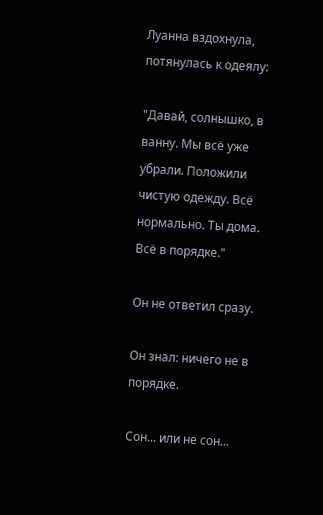Луанна вздохнула, потянулась к одеялу:

"Давай, солнышко, в ванну. Мы всё уже убрали. Положили чистую одежду. Всё нормально. Ты дома. Всё в порядке."

Он не ответил сразу.

Он знал: ничего не в порядке.

Сон... или не сон...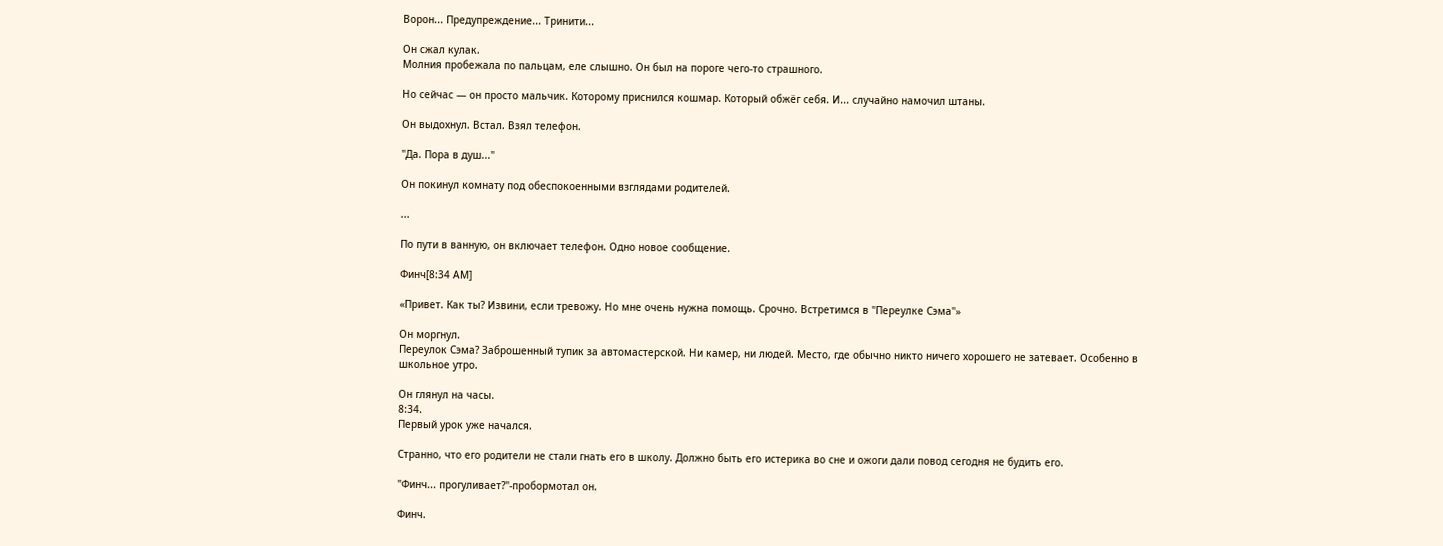Ворон... Предупреждение... Тринити...

Он сжал кулак.
Молния пробежала по пальцам, еле слышно. Он был на пороге чего-то страшного.

Но сейчас — он просто мальчик. Которому приснился кошмар. Который обжёг себя. И... случайно намочил штаны.

Он выдохнул. Встал. Взял телефон.

"Да. Пора в душ..."

Он покинул комнату под обеспокоенными взглядами родителей.

...

По пути в ванную, он включает телефон. Одно новое сообщение.

Финч[8:34 АМ]

«Привет. Как ты? Извини, если тревожу. Но мне очень нужна помощь. Срочно. Встретимся в "Переулке Сэма"»

Он моргнул.
Переулок Сэма? Заброшенный тупик за автомастерской. Ни камер, ни людей. Место, где обычно никто ничего хорошего не затевает. Особенно в школьное утро.

Он глянул на часы.
8:34.
Первый урок уже начался.

Странно, что его родители не стали гнать его в школу. Должно быть его истерика во сне и ожоги дали повод сегодня не будить его.

"Финч... прогуливает?"-пробормотал он.

Финч.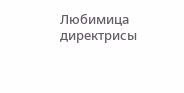Любимица директрисы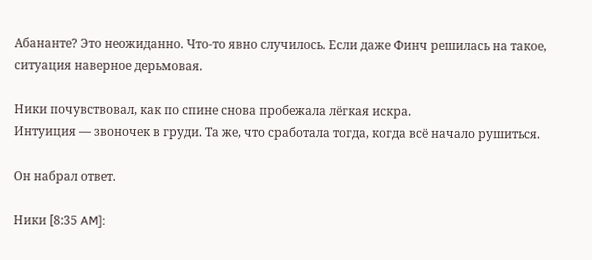Абананте? Это неожиданно. Что-то явно случилось. Если даже Финч решилась на такое, ситуация наверное дерьмовая.

Ники почувствовал, как по спине снова пробежала лёгкая искра.
Интуиция — звоночек в груди. Та же, что сработала тогда, когда всё начало рушиться.

Он набрал ответ.

Ники [8:35 AM]: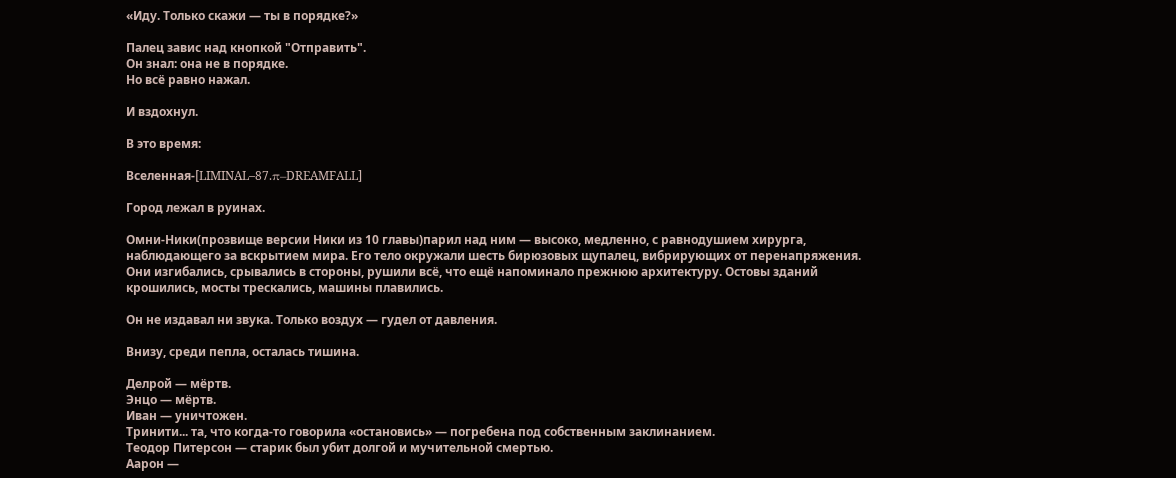«Иду. Только скажи — ты в порядке?»

Палец завис над кнопкой "Отправить".
Он знал: она не в порядке.
Но всё равно нажал.

И вздохнул.

В это время:

Вселенная-[LIMINAL–87.π–DREAMFALL]

Город лежал в руинах.

Омни-Ники(прозвище версии Ники из 10 главы)парил над ним — высоко, медленно, с равнодушием хирурга, наблюдающего за вскрытием мира. Его тело окружали шесть бирюзовых щупалец, вибрирующих от перенапряжения. Они изгибались, срывались в стороны, рушили всё, что ещё напоминало прежнюю архитектуру. Остовы зданий крошились, мосты трескались, машины плавились.

Он не издавал ни звука. Только воздух — гудел от давления.

Внизу, среди пепла, осталась тишина.

Делрой — мёртв.
Энцо — мёртв.
Иван — уничтожен.
Тринити... та, что когда-то говорила «остановись» — погребена под собственным заклинанием.
Теодор Питерсон — старик был убит долгой и мучительной смертью.
Аарон —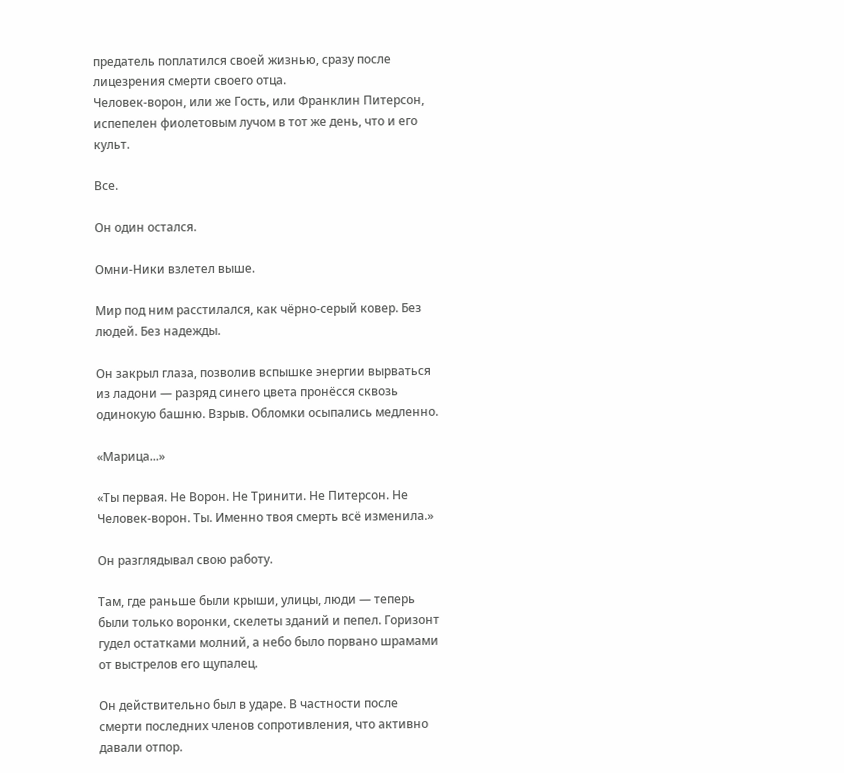предатель поплатился своей жизнью, сразу после лицезрения смерти своего отца.
Человек-ворон, или же Гость, или Франклин Питерсон, испепелен фиолетовым лучом в тот же день, что и его культ.

Все.

Он один остался.

Омни-Ники взлетел выше.

Мир под ним расстилался, как чёрно-серый ковер. Без людей. Без надежды.

Он закрыл глаза, позволив вспышке энергии вырваться из ладони — разряд синего цвета пронёсся сквозь одинокую башню. Взрыв. Обломки осыпались медленно.

«Марица...»

«Ты первая. Не Ворон. Не Тринити. Не Питерсон. Не Человек-ворон. Ты. Именно твоя смерть всё изменила.»

Он разглядывал свою работу.

Там, где раньше были крыши, улицы, люди — теперь были только воронки, скелеты зданий и пепел. Горизонт гудел остатками молний, а небо было порвано шрамами от выстрелов его щупалец.

Он действительно был в ударе. В частности после смерти последних членов сопротивления, что активно давали отпор.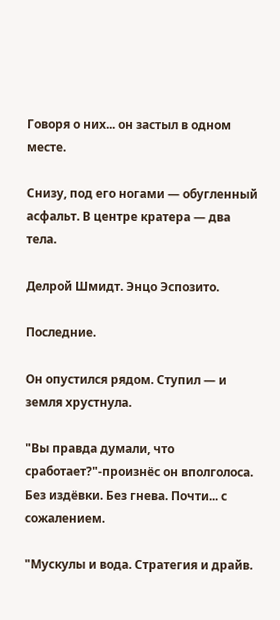Говоря о них... он застыл в одном месте.

Снизу, под его ногами — обугленный асфальт. В центре кратера — два тела.

Делрой Шмидт. Энцо Эспозито.

Последние.

Он опустился рядом. Ступил — и земля хрустнула.

"Вы правда думали, что сработает?"-произнёс он вполголоса. Без издёвки. Без гнева. Почти... с сожалением.

"Мускулы и вода. Стратегия и драйв.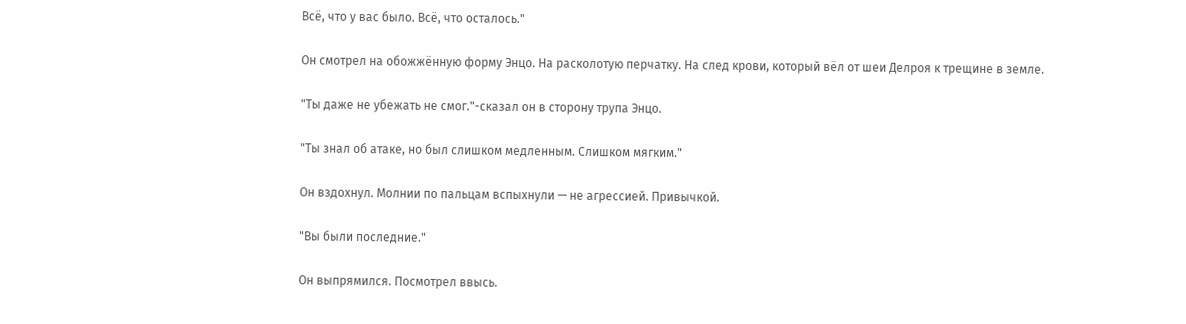Всё, что у вас было. Всё, что осталось."

Он смотрел на обожжённую форму Энцо. На расколотую перчатку. На след крови, который вёл от шеи Делроя к трещине в земле.

"Ты даже не убежать не смог."-сказал он в сторону трупа Энцо.

"Ты знал об атаке, но был слишком медленным. Слишком мягким."

Он вздохнул. Молнии по пальцам вспыхнули — не агрессией. Привычкой.

"Вы были последние."

Он выпрямился. Посмотрел ввысь.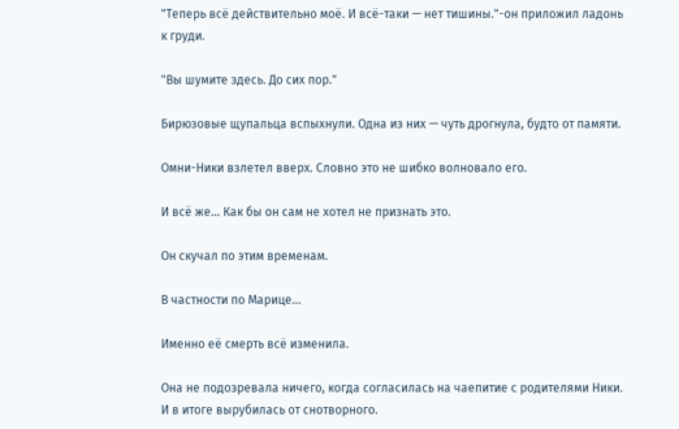"Теперь всё действительно моё. И всё-таки — нет тишины."-он приложил ладонь к груди.

"Вы шумите здесь. До сих пор."

Бирюзовые щупальца вспыхнули. Одна из них — чуть дрогнула, будто от памяти.

Омни-Ники взлетел вверх. Словно это не шибко волновало его.

И всё же... Как бы он сам не хотел не признать это.

Он скучал по этим временам.

В частности по Марице...

Именно её смерть всё изменила.

Она не подозревала ничего, когда согласилась на чаепитие с родителями Ники. И в итоге вырубилась от снотворного.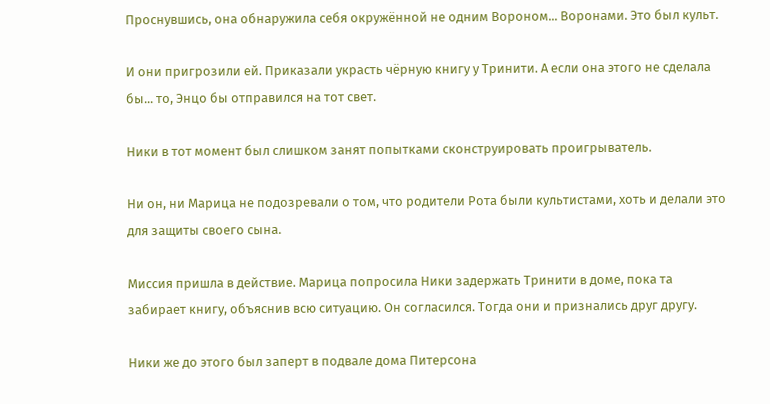Проснувшись, она обнаружила себя окружённой не одним Вороном... Воронами. Это был культ.

И они пригрозили ей. Приказали украсть чёрную книгу у Тринити. А если она этого не сделала бы... то, Энцо бы отправился на тот свет.

Ники в тот момент был слишком занят попытками сконструировать проигрыватель.

Ни он, ни Марица не подозревали о том, что родители Рота были культистами, хоть и делали это для защиты своего сына.

Миссия пришла в действие. Марица попросила Ники задержать Тринити в доме, пока та забирает книгу, объяснив всю ситуацию. Он согласился. Тогда они и признались друг другу.

Ники же до этого был заперт в подвале дома Питерсона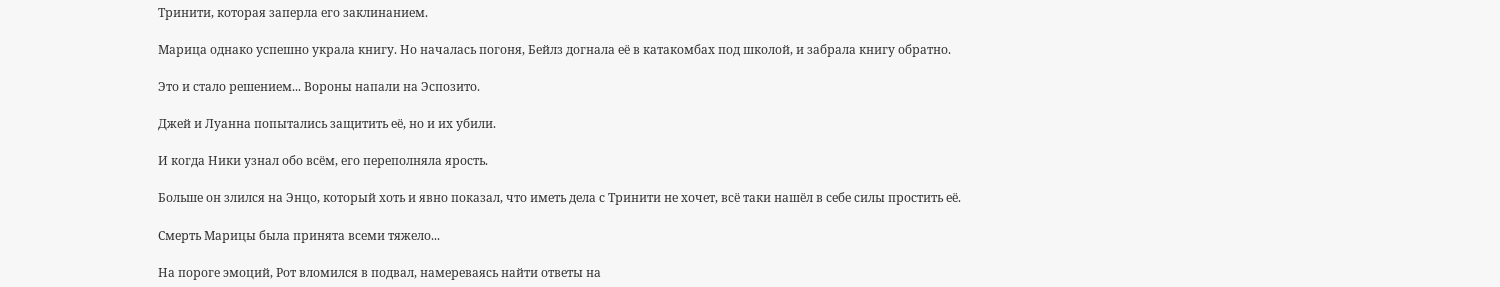Тринити, которая заперла его заклинанием.

Марица однако успешно украла книгу. Но началась погоня, Бейлз догнала её в катакомбах под школой, и забрала книгу обратно.

Это и стало решением... Вороны напали на Эспозито.

Джей и Луанна попытались защитить её, но и их убили.

И когда Ники узнал обо всём, его переполняла ярость.

Больше он злился на Энцо, который хоть и явно показал, что иметь дела с Тринити не хочет, всё таки нашёл в себе силы простить её.

Смерть Марицы была принята всеми тяжело...

На пороге эмоций, Рот вломился в подвал, намереваясь найти ответы на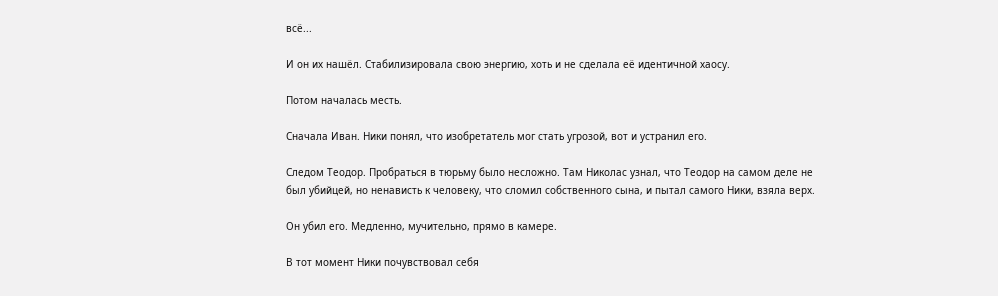всё...

И он их нашёл. Стабилизировала свою энергию, хоть и не сделала её идентичной хаосу.

Потом началась месть.

Сначала Иван. Ники понял, что изобретатель мог стать угрозой, вот и устранил его.

Следом Теодор. Пробраться в тюрьму было несложно. Там Николас узнал, что Теодор на самом деле не был убийцей, но ненависть к человеку, что сломил собственного сына, и пытал самого Ники, взяла верх.

Он убил его. Медленно, мучительно, прямо в камере.

В тот момент Ники почувствовал себя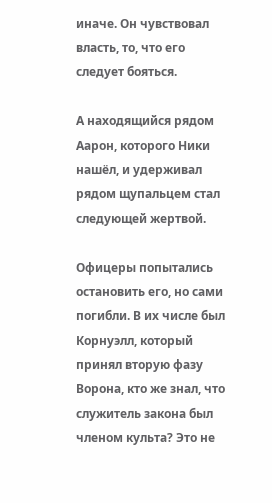иначе. Он чувствовал власть, то, что его следует бояться.

А находящийся рядом Аарон, которого Ники нашёл, и удерживал рядом щупальцем стал следующей жертвой.

Офицеры попытались остановить его, но сами погибли. В их числе был Корнуэлл, который принял вторую фазу Ворона, кто же знал, что служитель закона был членом культа? Это не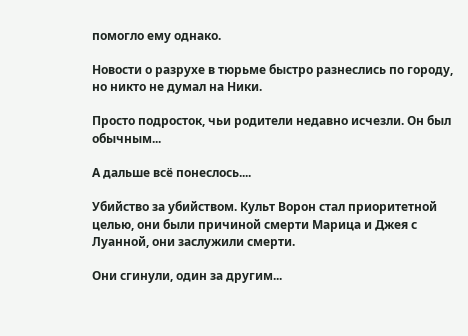помогло ему однако.

Новости о разрухе в тюрьме быстро разнеслись по городу, но никто не думал на Ники.

Просто подросток, чьи родители недавно исчезли. Он был обычным...

А дальше всё понеслось....

Убийство за убийством. Культ Ворон стал приоритетной целью, они были причиной смерти Марица и Джея с Луанной, они заслужили смерти.

Они сгинули, один за другим...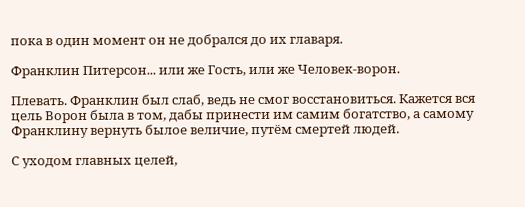пока в один момент он не добрался до их главаря.

Франклин Питерсон... или же Гость, или же Человек-ворон.

Плевать. Франклин был слаб, ведь не смог восстановиться. Кажется вся цель Ворон была в том, дабы принести им самим богатство, а самому Франклину вернуть былое величие, путём смертей людей.

С уходом главных целей,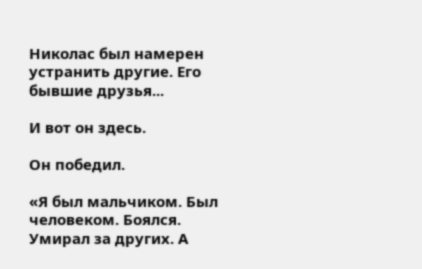Николас был намерен устранить другие. Его бывшие друзья...

И вот он здесь.

Он победил.

«Я был мальчиком. Был человеком. Боялся. Умирал за других. А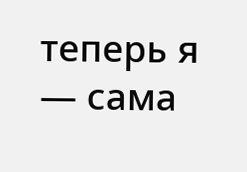теперь я — сама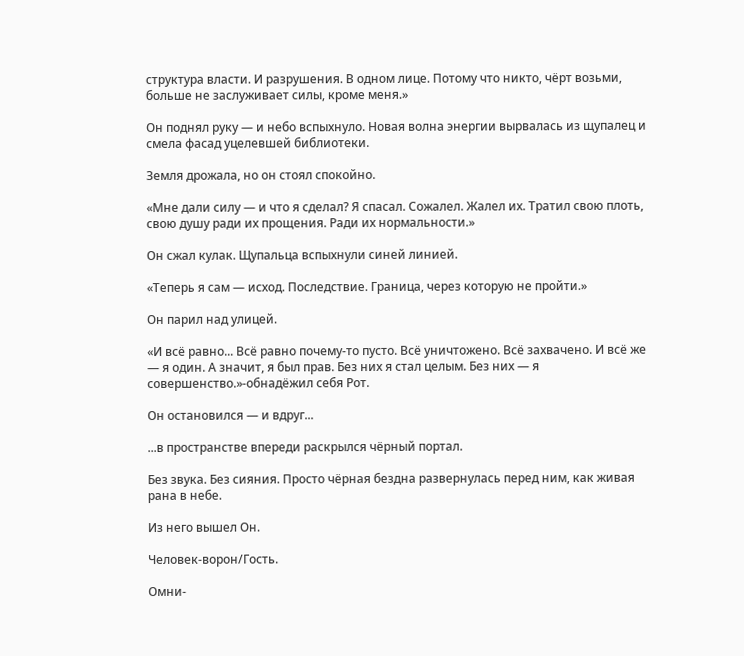структура власти. И разрушения. В одном лице. Потому что никто, чёрт возьми, больше не заслуживает силы, кроме меня.»

Он поднял руку — и небо вспыхнуло. Новая волна энергии вырвалась из щупалец и смела фасад уцелевшей библиотеки.

Земля дрожала, но он стоял спокойно.

«Мне дали силу — и что я сделал? Я спасал. Сожалел. Жалел их. Тратил свою плоть, свою душу ради их прощения. Ради их нормальности.»

Он сжал кулак. Щупальца вспыхнули синей линией.

«Теперь я сам — исход. Последствие. Граница, через которую не пройти.»

Он парил над улицей.

«И всё равно... Всё равно почему-то пусто. Всё уничтожено. Всё захвачено. И всё же — я один. А значит, я был прав. Без них я стал целым. Без них — я совершенство.»-обнадёжил себя Рот.

Он остановился — и вдруг...

...в пространстве впереди раскрылся чёрный портал.

Без звука. Без сияния. Просто чёрная бездна развернулась перед ним, как живая рана в небе.

Из него вышел Он.

Человек-ворон/Гость.

Омни-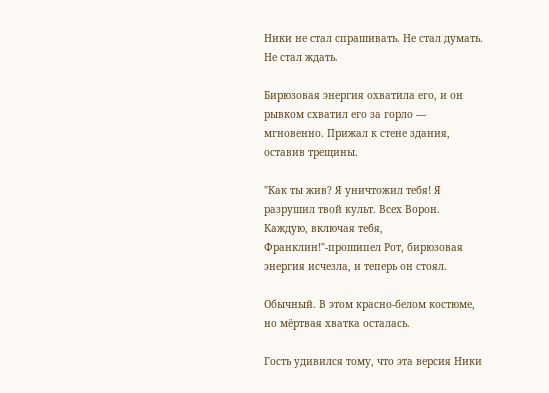Ники не стал спрашивать. Не стал думать. Не стал ждать.

Бирюзовая энергия охватила его, и он рывком схватил его за горло — мгновенно. Прижал к стене здания, оставив трещины.

"Как ты жив? Я уничтожил тебя! Я разрушил твой культ. Всех Ворон. Каждую, включая тебя, Франклин!"-прошипел Рот, бирюзовая энергия исчезла, и теперь он стоял.

Обычный. В этом красно-белом костюме, но мёртвая хватка осталась.

Гость удивился тому, что эта версия Ники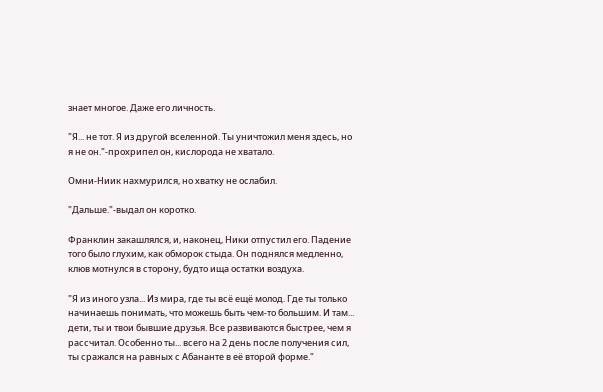знает многое. Даже его личность.

"Я... не тот. Я из другой вселенной. Ты уничтожил меня здесь, но я не он."-прохрипел он, кислорода не хватало.

Омни-Ниик нахмурился, но хватку не ослабил.

"Дальше."-выдал он коротко.

Франклин закашлялся, и, наконец, Ники отпустил его. Падение того было глухим, как обморок стыда. Он поднялся медленно, клюв мотнулся в сторону, будто ища остатки воздуха.

"Я из иного узла... Из мира, где ты всё ещё молод. Где ты только начинаешь понимать, что можешь быть чем-то большим. И там... дети, ты и твои бывшие друзья. Все развиваются быстрее, чем я рассчитал. Особенно ты... всего на 2 день после получения сил, ты сражался на равных с Абананте в её второй форме."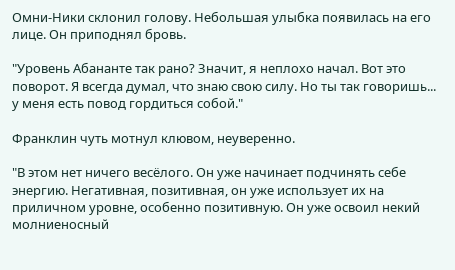Омни-Ники склонил голову. Небольшая улыбка появилась на его лице. Он приподнял бровь.

"Уровень Абананте так рано? Значит, я неплохо начал. Вот это поворот. Я всегда думал, что знаю свою силу. Но ты так говоришь... у меня есть повод гордиться собой."

Франклин чуть мотнул клювом, неуверенно.

"В этом нет ничего весёлого. Он уже начинает подчинять себе энергию. Негативная, позитивная, он уже использует их на приличном уровне, особенно позитивную. Он уже освоил некий молниеносный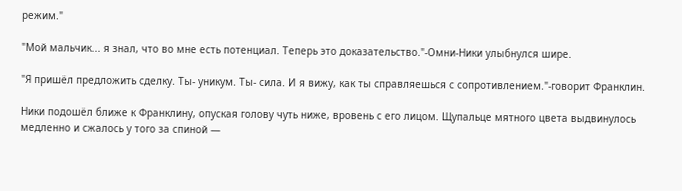режим."

"Мой мальчик... я знал, что во мне есть потенциал. Теперь это доказательство."-Омни-Ники улыбнулся шире.

"Я пришёл предложить сделку. Ты- уникум. Ты- сила. И я вижу, как ты справляешься с сопротивлением."-говорит Франклин.

Ники подошёл ближе к Франклину, опуская голову чуть ниже, вровень с его лицом. Щупальце мятного цвета выдвинулось медленно и сжалось у того за спиной —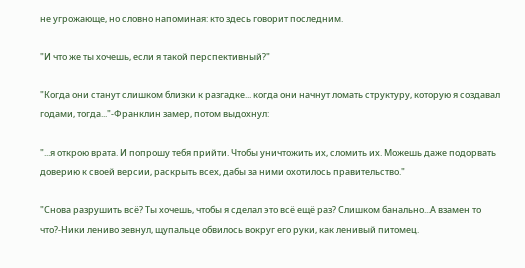не угрожающе, но словно напоминая: кто здесь говорит последним.

"И что же ты хочешь, если я такой перспективный?"

"Когда они станут слишком близки к разгадке... когда они начнут ломать структуру, которую я создавал годами, тогда..."-Франклин замер, потом выдохнул:

"...я открою врата. И попрошу тебя прийти. Чтобы уничтожить их, сломить их. Можешь даже подорвать доверию к своей версии, раскрыть всех, дабы за ними охотилось правительство."

"Снова разрушить всё? Ты хочешь, чтобы я сделал это всё ещё раз? Слишком банально...А взамен то что?-Ники лениво зевнул, щупальце обвилось вокруг его руки, как ленивый питомец.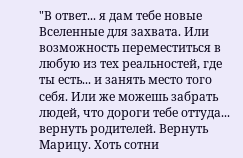"В ответ... я дам тебе новые Вселенные для захвата. Или возможность переместиться в любую из тех реальностей, где ты есть... и занять место того себя. Или же можешь забрать людей, что дороги тебе оттуда... вернуть родителей. Вернуть Марицу. Хоть сотни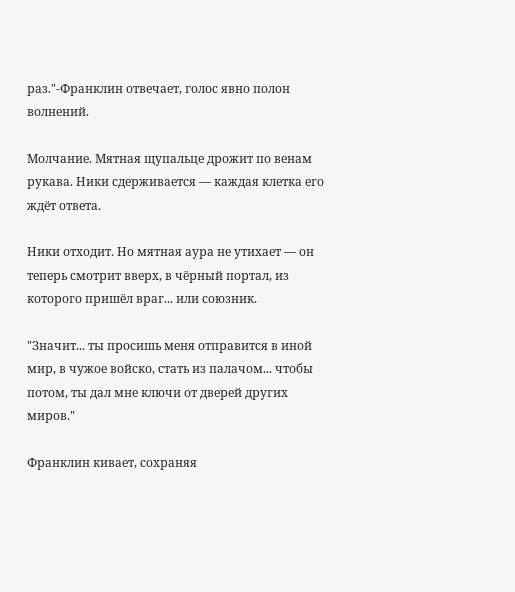раз."-Франклин отвечает, голос явно полон волнений.

Молчание. Мятная щупальце дрожит по венам рукава. Ники сдерживается — каждая клетка его ждёт ответа.

Ники отходит. Но мятная аура не утихает — он теперь смотрит вверх, в чёрный портал, из которого пришёл враг... или союзник.

"Значит... ты просишь меня отправится в иной мир, в чужое войско, стать из палачом... чтобы потом, ты дал мне ключи от дверей других миров."

Франклин кивает, сохраняя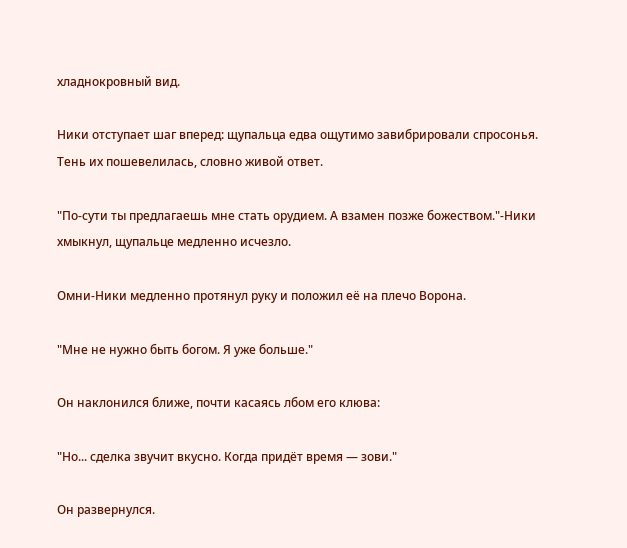хладнокровный вид.

Ники отступает шаг вперед: щупальца едва ощутимо завибрировали спросонья. Тень их пошевелилась, словно живой ответ.

"По-сути ты предлагаешь мне стать орудием. А взамен позже божеством."-Ники хмыкнул, щупальце медленно исчезло.

Омни-Ники медленно протянул руку и положил её на плечо Ворона.

"Мне не нужно быть богом. Я уже больше."

Он наклонился ближе, почти касаясь лбом его клюва:

"Но... сделка звучит вкусно. Когда придёт время — зови."

Он развернулся.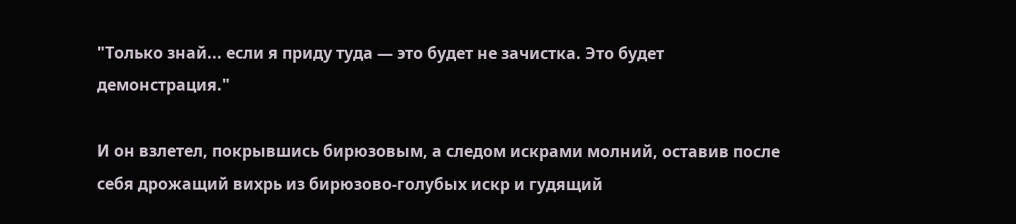"Только знай... если я приду туда — это будет не зачистка. Это будет демонстрация."

И он взлетел, покрывшись бирюзовым, а следом искрами молний, оставив после себя дрожащий вихрь из бирюзово-голубых искр и гудящий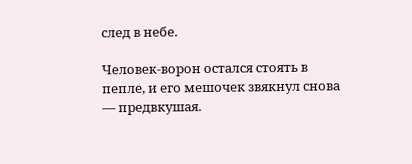след в небе.

Человек-ворон остался стоять в пепле, и его мешочек звякнул снова — предвкушая.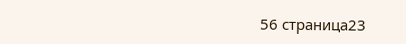56 страница23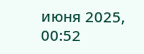июня 2025, 00:52